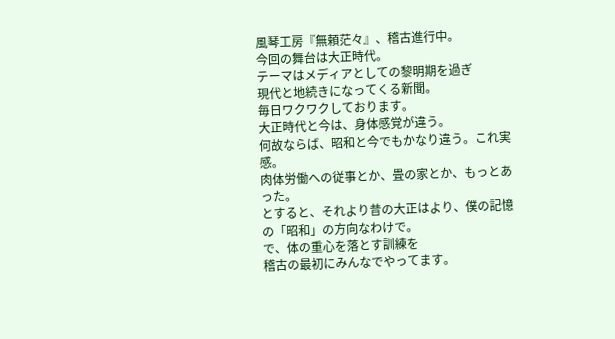風琴工房『無頼茫々』、稽古進行中。
今回の舞台は大正時代。
テーマはメディアとしての黎明期を過ぎ
現代と地続きになってくる新聞。
毎日ワクワクしております。
大正時代と今は、身体感覚が違う。
何故ならば、昭和と今でもかなり違う。これ実感。
肉体労働への従事とか、畳の家とか、もっとあった。
とすると、それより昔の大正はより、僕の記憶の「昭和」の方向なわけで。
で、体の重心を落とす訓練を
稽古の最初にみんなでやってます。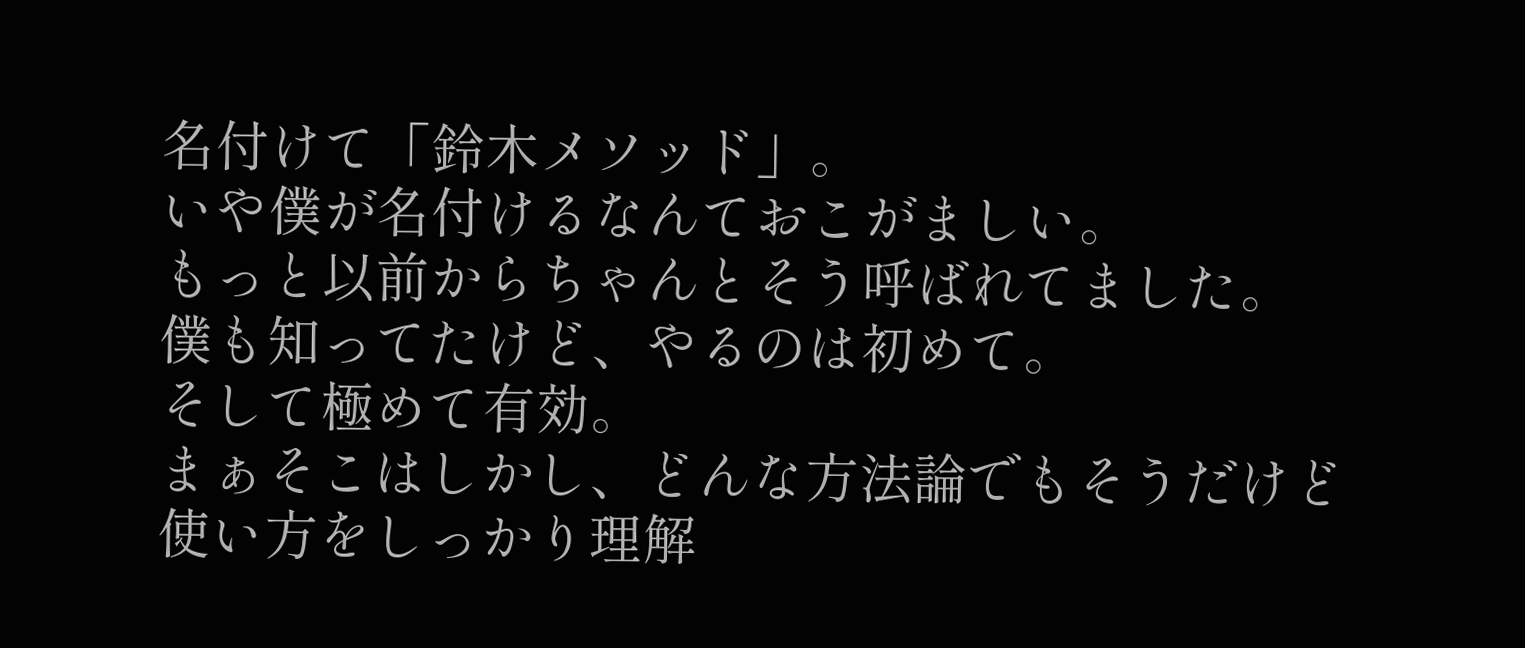名付けて「鈴木メソッド」。
いや僕が名付けるなんておこがましい。
もっと以前からちゃんとそう呼ばれてました。
僕も知ってたけど、やるのは初めて。
そして極めて有効。
まぁそこはしかし、どんな方法論でもそうだけど
使い方をしっかり理解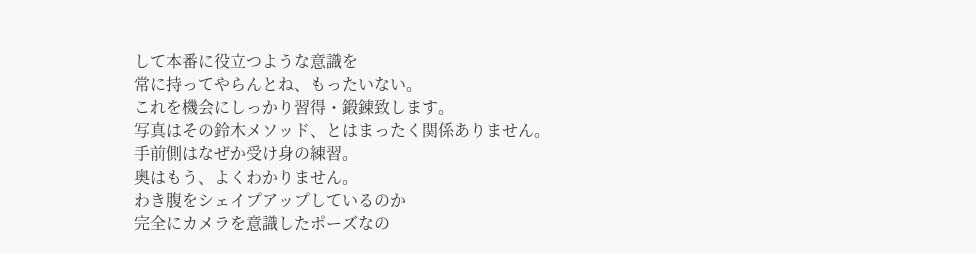して本番に役立つような意識を
常に持ってやらんとね、もったいない。
これを機会にしっかり習得・鍛錬致します。
写真はその鈴木メソッド、とはまったく関係ありません。
手前側はなぜか受け身の練習。
奥はもう、よくわかりません。
わき腹をシェイプアップしているのか
完全にカメラを意識したポーズなの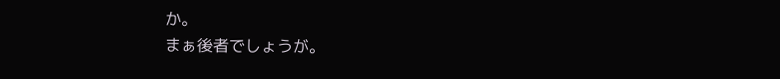か。
まぁ後者でしょうが。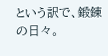という訳で、鍛錬の日々。